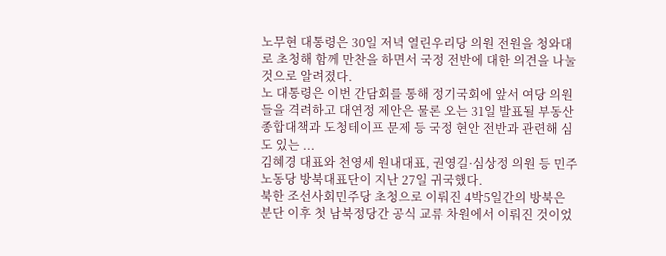노무현 대통령은 30일 저녁 열린우리당 의원 전원을 청와대로 초청해 함께 만찬을 하면서 국정 전반에 대한 의견을 나눌 것으로 알려졌다.
노 대통령은 이번 간담회를 통해 정기국회에 앞서 여당 의원들을 격려하고 대연정 제안은 물론 오는 31일 발표될 부동산 종합대책과 도청테이프 문제 등 국정 현안 전반과 관련해 심도 있는 ...
김혜경 대표와 천영세 원내대표, 권영길·심상정 의원 등 민주노동당 방북대표단이 지난 27일 귀국했다.
북한 조선사회민주당 초청으로 이뤄진 4박5일간의 방북은 분단 이후 첫 남북정당간 공식 교류 차원에서 이뤄진 것이었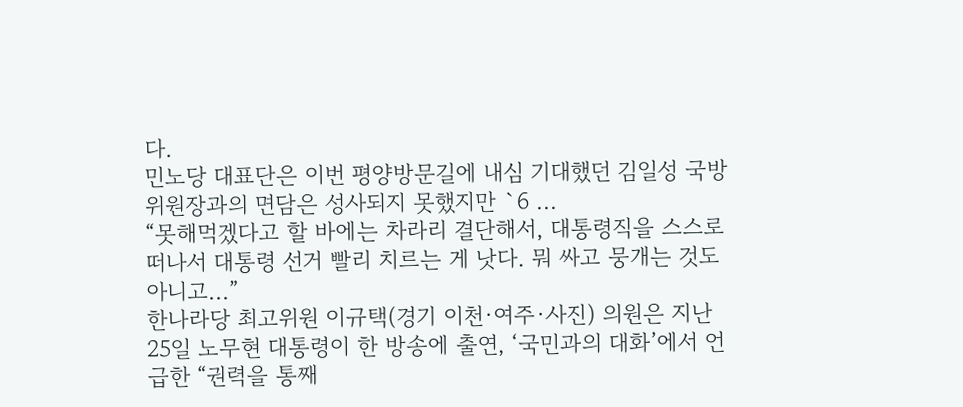다.
민노당 대표단은 이번 평양방문길에 내심 기대했던 김일성 국방위원장과의 면담은 성사되지 못했지만 `6 ...
“못해먹겠다고 할 바에는 차라리 결단해서, 대통령직을 스스로 떠나서 대통령 선거 빨리 치르는 게 낫다. 뭐 싸고 뭉개는 것도 아니고...”
한나라당 최고위원 이규택(경기 이천·여주·사진) 의원은 지난 25일 노무현 대통령이 한 방송에 출연, ‘국민과의 대화’에서 언급한 “권력을 통째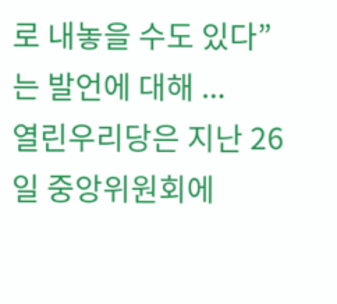로 내놓을 수도 있다”는 발언에 대해 ...
열린우리당은 지난 26일 중앙위원회에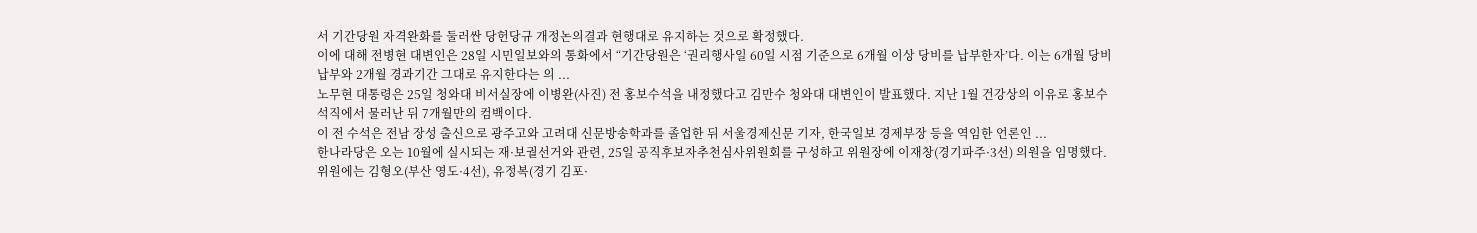서 기간당원 자격완화를 둘러싼 당헌당규 개정논의결과 현행대로 유지하는 것으로 확정했다.
이에 대해 전병현 대변인은 28일 시민일보와의 통화에서 “기간당원은 ‘권리행사일 60일 시점 기준으로 6개월 이상 당비를 납부한자’다. 이는 6개월 당비납부와 2개월 경과기간 그대로 유지한다는 의 ...
노무현 대통령은 25일 청와대 비서실장에 이병완(사진) 전 홍보수석을 내정했다고 김만수 청와대 대변인이 발표했다. 지난 1월 건강상의 이유로 홍보수석직에서 물러난 뒤 7개월만의 컴백이다.
이 전 수석은 전남 장성 출신으로 광주고와 고려대 신문방송학과를 졸업한 뒤 서울경제신문 기자, 한국일보 경제부장 등을 역임한 언론인 ...
한나라당은 오는 10월에 실시되는 재·보궐선거와 관련, 25일 공직후보자추천심사위원회를 구성하고 위원장에 이재창(경기파주·3선) 의원을 임명했다.
위원에는 김형오(부산 영도·4선), 유정복(경기 김포·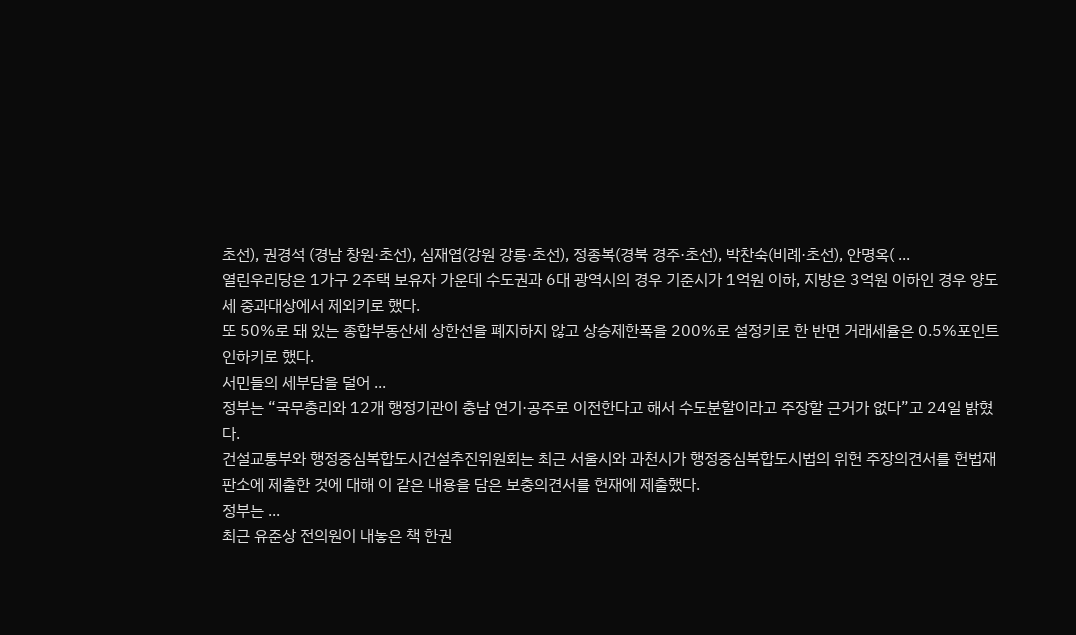초선), 권경석 (경남 창원·초선), 심재엽(강원 강릉·초선), 정종복(경북 경주·초선), 박찬숙(비례·초선), 안명옥( ...
열린우리당은 1가구 2주택 보유자 가운데 수도권과 6대 광역시의 경우 기준시가 1억원 이하, 지방은 3억원 이하인 경우 양도세 중과대상에서 제외키로 했다.
또 50%로 돼 있는 종합부동산세 상한선을 폐지하지 않고 상승제한폭을 200%로 설정키로 한 반면 거래세율은 0.5%포인트 인하키로 했다.
서민들의 세부담을 덜어 ...
정부는 “국무총리와 12개 행정기관이 충남 연기·공주로 이전한다고 해서 수도분할이라고 주장할 근거가 없다”고 24일 밝혔다.
건설교통부와 행정중심복합도시건설추진위원회는 최근 서울시와 과천시가 행정중심복합도시법의 위헌 주장의견서를 헌법재판소에 제출한 것에 대해 이 같은 내용을 담은 보충의견서를 헌재에 제출했다.
정부는 ...
최근 유준상 전의원이 내놓은 책 한권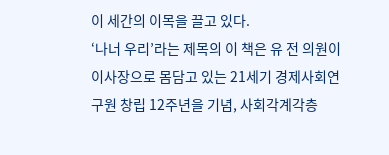이 세간의 이목을 끌고 있다.
‘나너 우리’라는 제목의 이 책은 유 전 의원이 이사장으로 몸담고 있는 21세기 경제사회연구원 창립 12주년을 기념, 사회각계각층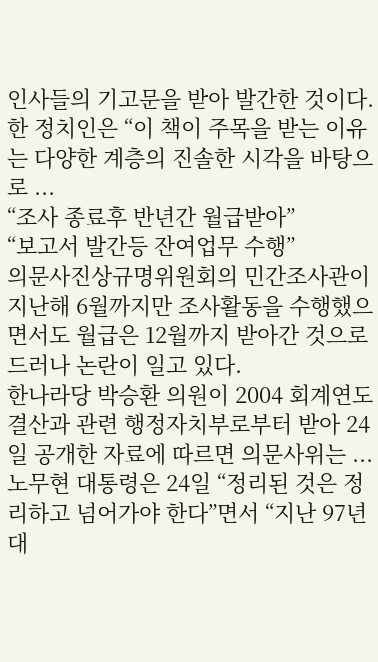인사들의 기고문을 받아 발간한 것이다.
한 정치인은 “이 책이 주목을 받는 이유는 다양한 계층의 진솔한 시각을 바탕으로 ...
“조사 종료후 반년간 월급받아”
“보고서 발간등 잔여업무 수행”
의문사진상규명위원회의 민간조사관이 지난해 6월까지만 조사활동을 수행했으면서도 월급은 12월까지 받아간 것으로 드러나 논란이 일고 있다.
한나라당 박승환 의원이 2004 회계연도 결산과 관련 행정자치부로부터 받아 24일 공개한 자료에 따르면 의문사위는 ...
노무현 대통령은 24일 “정리된 것은 정리하고 넘어가야 한다”면서 “지난 97년 대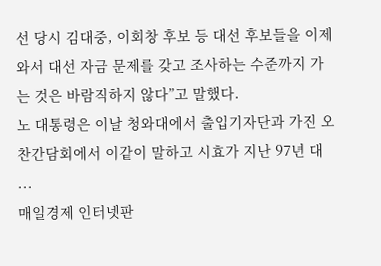선 당시 김대중, 이회창 후보 등 대선 후보들을 이제 와서 대선 자금 문제를 갖고 조사하는 수준까지 가는 것은 바람직하지 않다”고 말했다.
노 대통령은 이날 청와대에서 출입기자단과 가진 오찬간담회에서 이같이 말하고 시효가 지난 97년 대 ...
매일경제 인터넷판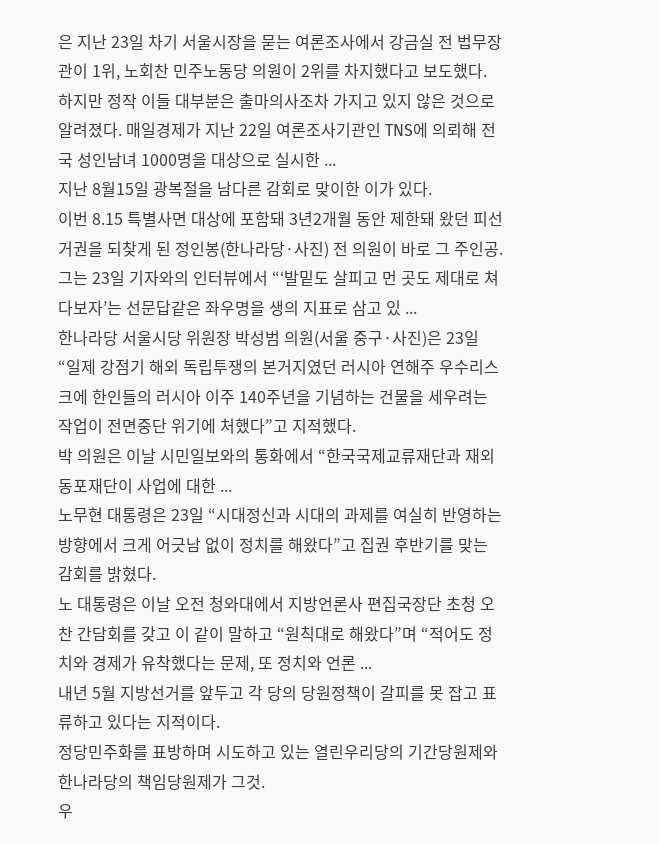은 지난 23일 차기 서울시장을 묻는 여론조사에서 강금실 전 법무장관이 1위, 노회찬 민주노동당 의원이 2위를 차지했다고 보도했다.
하지만 정작 이들 대부분은 출마의사조차 가지고 있지 않은 것으로 알려졌다. 매일경제가 지난 22일 여론조사기관인 TNS에 의뢰해 전국 성인남녀 1000명을 대상으로 실시한 ...
지난 8월15일 광복절을 남다른 감회로 맞이한 이가 있다.
이번 8.15 특별사면 대상에 포함돼 3년2개월 동안 제한돼 왔던 피선거권을 되찾게 된 정인봉(한나라당·사진) 전 의원이 바로 그 주인공.
그는 23일 기자와의 인터뷰에서 “‘발밑도 살피고 먼 곳도 제대로 쳐다보자’는 선문답같은 좌우명을 생의 지표로 삼고 있 ...
한나라당 서울시당 위원장 박성범 의원(서울 중구·사진)은 23일 “일제 강점기 해외 독립투쟁의 본거지였던 러시아 연해주 우수리스크에 한인들의 러시아 이주 140주년을 기념하는 건물을 세우려는 작업이 전면중단 위기에 처했다”고 지적했다.
박 의원은 이날 시민일보와의 통화에서 “한국국제교류재단과 재외동포재단이 사업에 대한 ...
노무현 대통령은 23일 “시대정신과 시대의 과제를 여실히 반영하는 방향에서 크게 어긋남 없이 정치를 해왔다”고 집권 후반기를 맞는 감회를 밝혔다.
노 대통령은 이날 오전 청와대에서 지방언론사 편집국장단 초청 오찬 간담회를 갖고 이 같이 말하고 “원칙대로 해왔다”며 “적어도 정치와 경제가 유착했다는 문제, 또 정치와 언론 ...
내년 5월 지방선거를 앞두고 각 당의 당원정책이 갈피를 못 잡고 표류하고 있다는 지적이다.
정당민주화를 표방하며 시도하고 있는 열린우리당의 기간당원제와 한나라당의 책임당원제가 그것.
우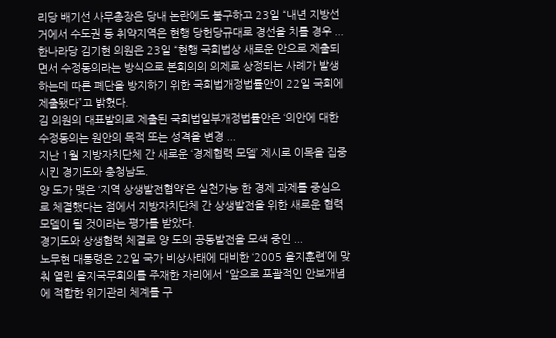리당 배기선 사무총장은 당내 논란에도 불구하고 23일 “내년 지방선거에서 수도권 등 취약지역은 현행 당헌당규대로 경선을 치를 경우 ...
한나라당 김기현 의원은 23일 “현행 국회법상 새로운 안으로 제출되면서 수정동의라는 방식으로 본회의의 의제로 상정되는 사례가 발생하는데 따른 폐단을 방지하기 위한 국회법개정법률안이 22일 국회에 제출됐다”고 밝혔다.
김 의원의 대표발의로 제출된 국회법일부개정법률안은 ‘의안에 대한 수정동의는 원안의 목적 또는 성격을 변경 ...
지난 1월 지방자치단체 간 새로운 ‘경제협력 모델’ 제시로 이목을 집중시킨 경기도와 충청남도.
양 도가 맺은 ‘지역 상생발전협약’은 실천가능 한 경제 과제를 중심으로 체결했다는 점에서 지방자치단체 간 상생발전을 위한 새로운 협력모델이 될 것이라는 평가를 받았다.
경기도와 상생협력 체결로 양 도의 공동발전을 모색 중인 ...
노무현 대통령은 22일 국가 비상사태에 대비한 ‘2005 을지훈련’에 맞춰 열린 을지국무회의를 주재한 자리에서 “앞으로 포괄적인 안보개념에 적합한 위기관리 체계를 구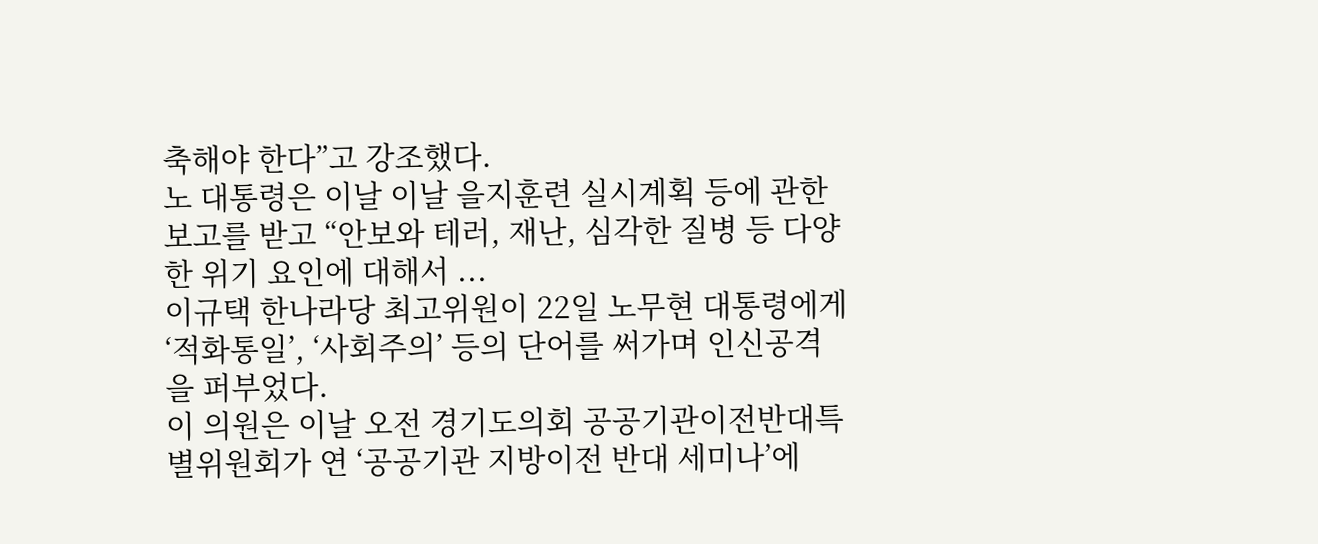축해야 한다”고 강조했다.
노 대통령은 이날 이날 을지훈련 실시계획 등에 관한 보고를 받고 “안보와 테러, 재난, 심각한 질병 등 다양한 위기 요인에 대해서 ...
이규택 한나라당 최고위원이 22일 노무현 대통령에게 ‘적화통일’, ‘사회주의’ 등의 단어를 써가며 인신공격을 퍼부었다.
이 의원은 이날 오전 경기도의회 공공기관이전반대특별위원회가 연 ‘공공기관 지방이전 반대 세미나’에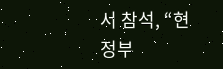서 참석, “현 정부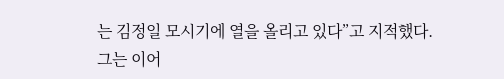는 김정일 모시기에 열을 올리고 있다”고 지적했다.
그는 이어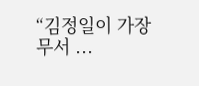“김정일이 가장 무서 ...